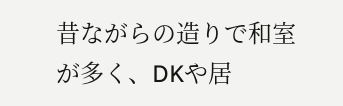昔ながらの造りで和室が多く、DKや居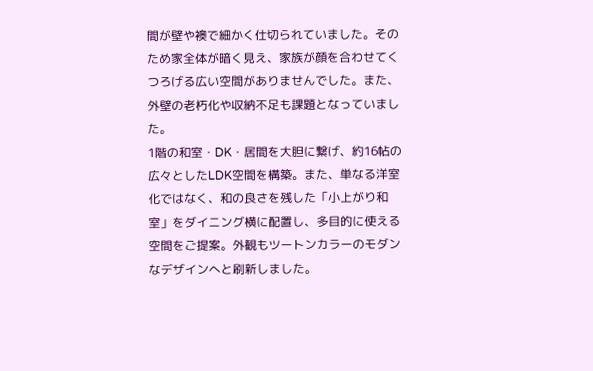間が壁や襖で細かく仕切られていました。そのため家全体が暗く見え、家族が顔を合わせてくつろげる広い空間がありませんでした。また、外壁の老朽化や収納不足も課題となっていました。
1階の和室・DK・居間を大胆に繋げ、約16帖の広々としたLDK空間を構築。また、単なる洋室化ではなく、和の良さを残した「小上がり和室」をダイニング横に配置し、多目的に使える空間をご提案。外観もツートンカラーのモダンなデザインへと刷新しました。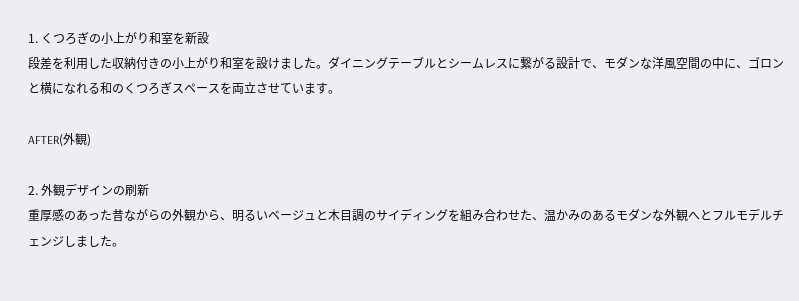1. くつろぎの小上がり和室を新設
段差を利用した収納付きの小上がり和室を設けました。ダイニングテーブルとシームレスに繋がる設計で、モダンな洋風空間の中に、ゴロンと横になれる和のくつろぎスペースを両立させています。

AFTER(外観)

2. 外観デザインの刷新
重厚感のあった昔ながらの外観から、明るいベージュと木目調のサイディングを組み合わせた、温かみのあるモダンな外観へとフルモデルチェンジしました。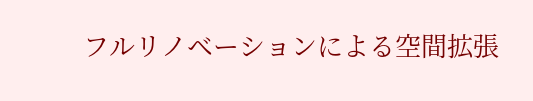フルリノベーションによる空間拡張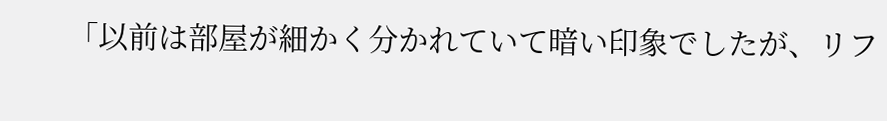「以前は部屋が細かく分かれていて暗い印象でしたが、リフ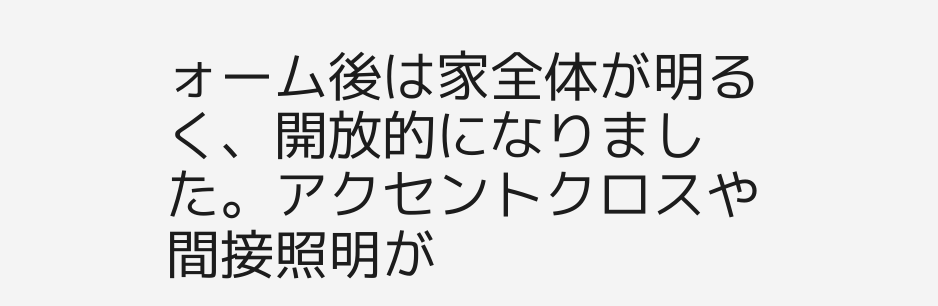ォーム後は家全体が明るく、開放的になりました。アクセントクロスや間接照明が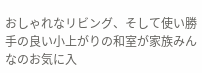おしゃれなリビング、そして使い勝手の良い小上がりの和室が家族みんなのお気に入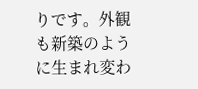りです。外観も新築のように生まれ変わ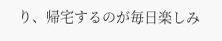り、帰宅するのが毎日楽しみ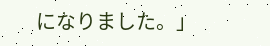になりました。」